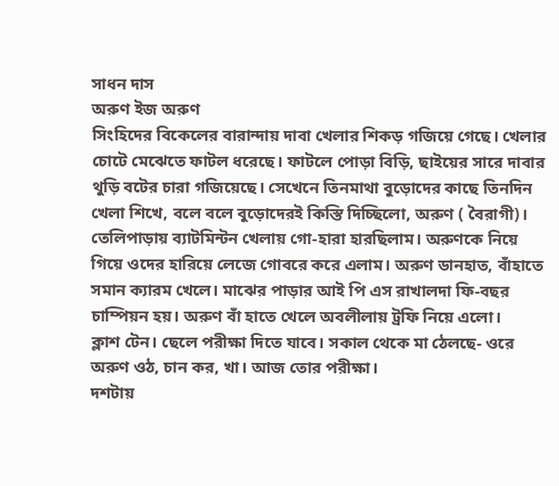সাধন দাস
অরুণ ইজ অরুণ
সিংহিদের বিকেলের বারান্দায় দাবা খেলার শিকড় গজিয়ে গেছে। খেলার চোটে মেঝেতে ফাটল ধরেছে। ফাটলে পোড়া বিড়ি, ছাইয়ের সারে দাবার থুড়ি বটের চারা গজিয়েছে। সেখেনে তিনমাথা বুড়োদের কাছে তিনদিন খেলা শিখে, বলে বলে বুড়োদেরই কিস্তি দিচ্ছিলো, অরুণ ( বৈরাগী)। তেলিপাড়ায় ব্যাটমিন্টন খেলায় গো-হারা হারছিলাম। অরুণকে নিয়ে গিয়ে ওদের হারিয়ে লেজে গোবরে করে এলাম। অরুণ ডানহাত, বাঁহাতে সমান ক্যারম খেলে। মাঝের পাড়ার আই পি এস রাখালদা ফি-বছর চাম্পিয়ন হয়। অরুণ বাঁ হাতে খেলে অবলীলায় ট্রফি নিয়ে এলো।
ক্লাশ টেন। ছেলে পরীক্ষা দিতে যাবে। সকাল থেকে মা ঠেলছে- ওরে অরুণ ওঠ, চান কর, খা। আজ তোর পরীক্ষা।
দশটায়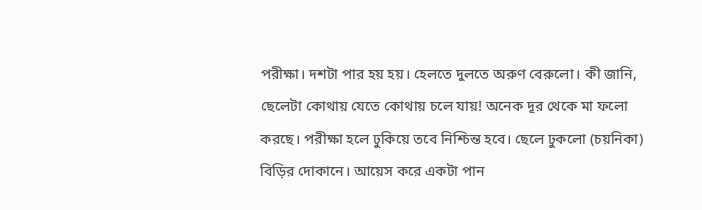পরীক্ষা। দশটা পার হয় হয়। হেলতে দুলতে অরুণ বেরুলো। কী জানি, ছেলেটা কোথায় যেতে কোথায় চলে যায়! অনেক দূর থেকে মা ফলো করছে। পরীক্ষা হলে ঢুকিয়ে তবে নিশ্চিন্ত হবে। ছেলে ঢুকলো (চয়নিকা) বিড়ির দোকানে। আয়েস করে একটা পান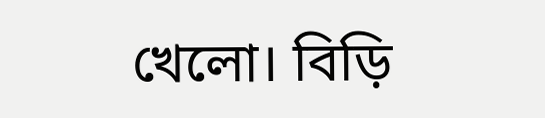খেলো। বিড়ি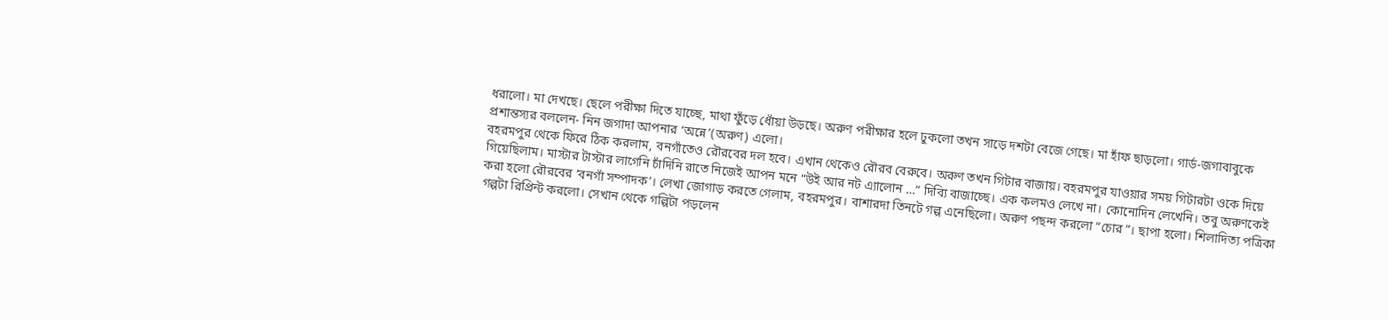ধরালো। মা দেখছে। ছেলে পরীক্ষা দিতে যাচ্ছে, মাথা ফুঁড়ে ধোঁয়া উড়ছে। অরুণ পরীক্ষার হলে ঢুকলো তখন সাড়ে দশটা বেজে গেছে। মা হাঁফ ছাড়লো। গার্ড-জগাবাবুকে প্রশান্তস্যর বললেন- নিন জগাদা আপনার ‘অন্নে’(অরুণ) এলো।
বহরমপুর থেকে ফিরে ঠিক করলাম, বনগাঁতেও রৌরবের দল হবে। এখান থেকেও রৌরব বেরুবে। অরুণ তখন গিটার বাজায়। বহরমপুর যাওয়ার সময় গিটারটা ওকে দিয়ে গিয়েছিলাম। মাস্টার টাস্টার লাগেনি চাঁদিনি রাতে নিজেই আপন মনে “উই আর নট এ্যালোন …” দিব্যি বাজাচ্ছে। এক কলমও লেখে না। কোনোদিন লেখেনি। তবু অরুণকেই করা হলো রৌরবের ‘বনগাঁ সম্পাদক’। লেখা জোগাড় করতে গেলাম, বহরমপুর। বাশারদা তিনটে গল্প এনেছিলো। অরুণ পছন্দ করলো “চোর”। ছাপা হলো। শিলাদিত্য পত্রিকা গল্পটা রিপ্রিন্ট করলো। সেখান থেকে গল্পিটা পড়লেন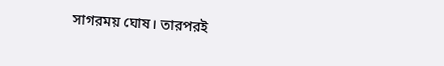সাগরময় ঘোষ। তারপরই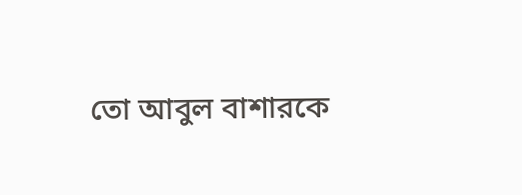তো আবুল বাশারকে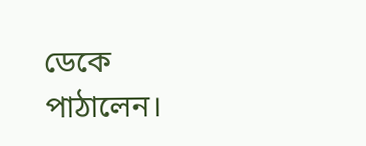ডেকে পাঠালেন।